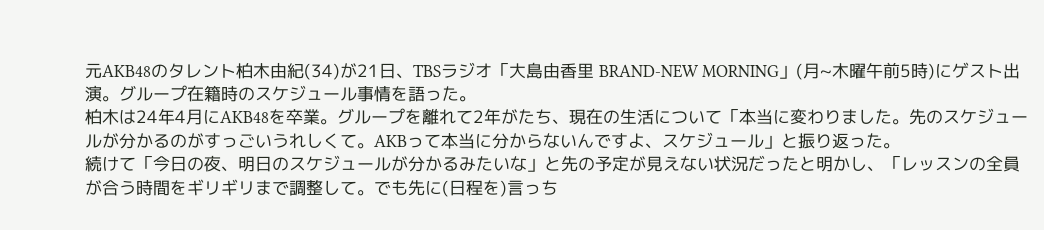元AKB48のタレント柏木由紀(34)が21日、TBSラジオ「大島由香里 BRAND-NEW MORNING」(月~木曜午前5時)にゲスト出演。グループ在籍時のスケジュール事情を語った。
柏木は24年4月にAKB48を卒業。グループを離れて2年がたち、現在の生活について「本当に変わりました。先のスケジュールが分かるのがすっごいうれしくて。AKBって本当に分からないんですよ、スケジュール」と振り返った。
続けて「今日の夜、明日のスケジュールが分かるみたいな」と先の予定が見えない状況だったと明かし、「レッスンの全員が合う時間をギリギリまで調整して。でも先に(日程を)言っち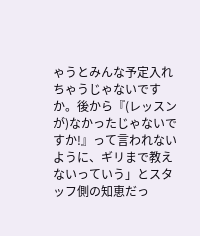ゃうとみんな予定入れちゃうじゃないですか。後から『(レッスンが)なかったじゃないですか!』って言われないように、ギリまで教えないっていう」とスタッフ側の知恵だっ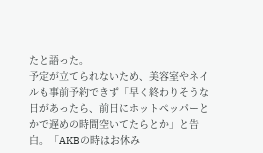たと語った。
予定が立てられないため、美容室やネイルも事前予約できず「早く終わりそうな日があったら、前日にホットペッパーとかで遅めの時間空いてたらとか」と告白。「AKBの時はお休み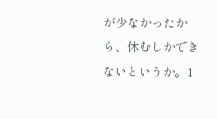が少なかったから、休むしかできないというか。1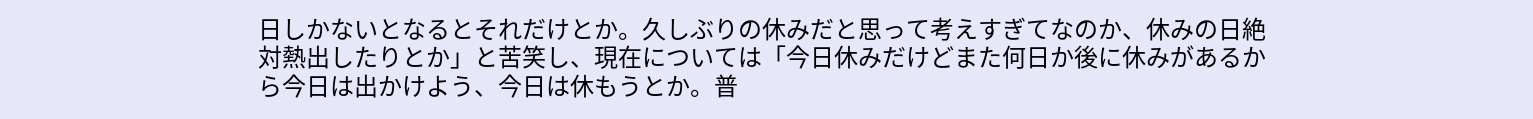日しかないとなるとそれだけとか。久しぶりの休みだと思って考えすぎてなのか、休みの日絶対熱出したりとか」と苦笑し、現在については「今日休みだけどまた何日か後に休みがあるから今日は出かけよう、今日は休もうとか。普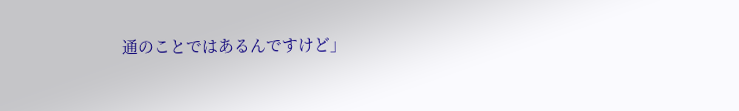通のことではあるんですけど」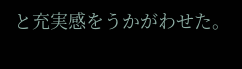と充実感をうかがわせた。